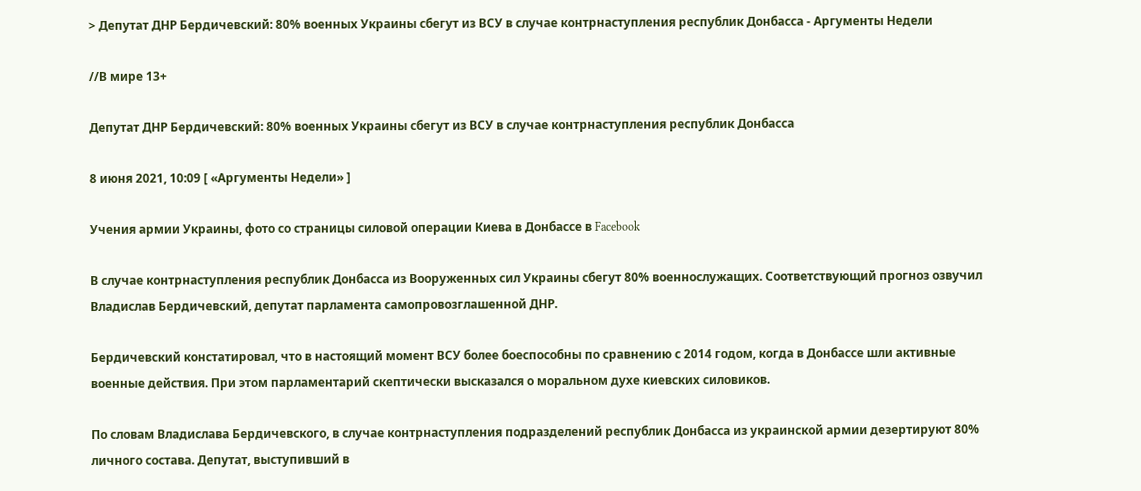> Депутат ДНР Бердичевский: 80% военных Украины сбегут из ВСУ в случае контрнаступления республик Донбасса - Аргументы Недели

//В мире 13+

Депутат ДНР Бердичевский: 80% военных Украины сбегут из ВСУ в случае контрнаступления республик Донбасса

8 июня 2021, 10:09 [ «Аргументы Недели» ]

Учения армии Украины, фото со страницы силовой операции Киева в Донбассе в Facebook

В случае контрнаступления республик Донбасса из Вооруженных сил Украины сбегут 80% военнослужащих. Соответствующий прогноз озвучил Владислав Бердичевский, депутат парламента самопровозглашенной ДНР.

Бердичевский констатировал, что в настоящий момент ВСУ более боеспособны по сравнению с 2014 годом, когда в Донбассе шли активные военные действия. При этом парламентарий скептически высказался о моральном духе киевских силовиков.

По словам Владислава Бердичевского, в случае контрнаступления подразделений республик Донбасса из украинской армии дезертируют 80% личного состава. Депутат, выступивший в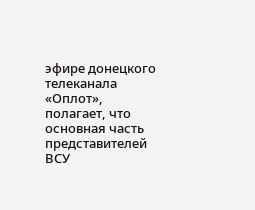эфире донецкого телеканала «Оплот», полагает, что основная часть представителей ВСУ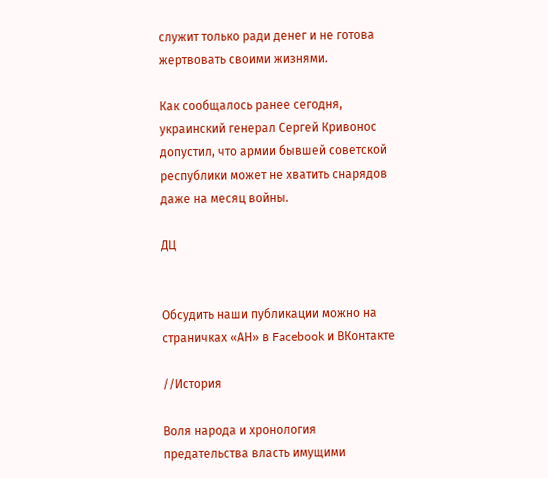служит только ради денег и не готова жертвовать своими жизнями.

Как сообщалось ранее сегодня, украинский генерал Сергей Кривонос допустил, что армии бывшей советской республики может не хватить снарядов даже на месяц войны.

ДЦ


Обсудить наши публикации можно на страничках «АН» в Facebook и ВКонтакте

//История

Воля народа и хронология предательства власть имущими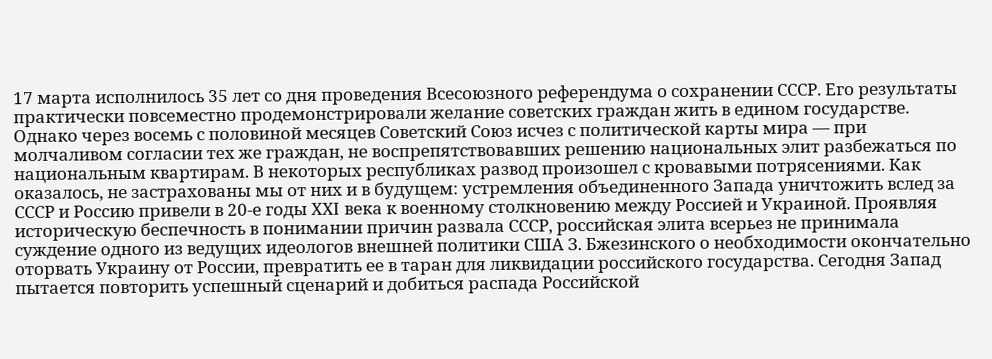17 марта исполнилось 35 лет со дня проведения Всесоюзного референдума о сохранении СССР. Его результаты практически повсеместно продемонстрировали желание советских граждан жить в едином государстве. Однако через восемь с половиной месяцев Советский Союз исчез с политической карты мира — при молчаливом согласии тех же граждан, не воспрепятствовавших решению национальных элит разбежаться по национальным квартирам. В некоторых республиках развод произошел с кровавыми потрясениями. Как оказалось, не застрахованы мы от них и в будущем: устремления объединенного Запада уничтожить вслед за СССР и Россию привели в 20-е годы XXI века к военному столкновению между Россией и Украиной. Проявляя историческую беспечность в понимании причин развала СССР, российская элита всерьез не принимала суждение одного из ведущих идеологов внешней политики США З. Бжезинского о необходимости окончательно оторвать Украину от России, превратить ее в таран для ликвидации российского государства. Сегодня Запад пытается повторить успешный сценарий и добиться распада Российской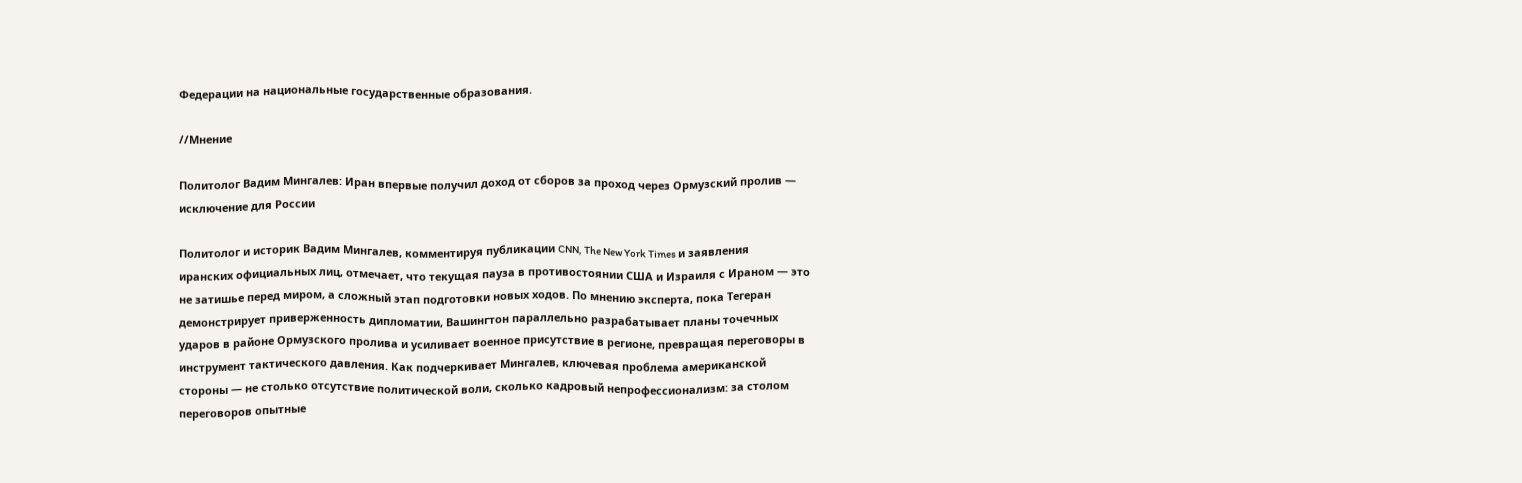Федерации на национальные государственные образования.

//Мнение

Политолог Вадим Мингалев: Иран впервые получил доход от сборов за проход через Ормузский пролив — исключение для России

Политолог и историк Вадим Мингалев, комментируя публикации CNN, The New York Times и заявления иранских официальных лиц, отмечает, что текущая пауза в противостоянии США и Израиля с Ираном — это не затишье перед миром, а сложный этап подготовки новых ходов. По мнению эксперта, пока Тегеран демонстрирует приверженность дипломатии, Вашингтон параллельно разрабатывает планы точечных ударов в районе Ормузского пролива и усиливает военное присутствие в регионе, превращая переговоры в инструмент тактического давления. Как подчеркивает Мингалев, ключевая проблема американской стороны — не столько отсутствие политической воли, сколько кадровый непрофессионализм: за столом переговоров опытные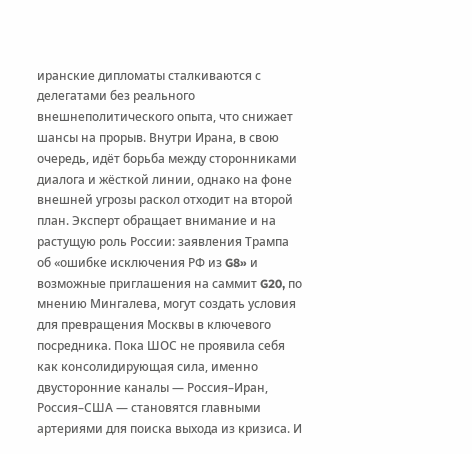иранские дипломаты сталкиваются с делегатами без реального внешнеполитического опыта, что снижает шансы на прорыв. Внутри Ирана, в свою очередь, идёт борьба между сторонниками диалога и жёсткой линии, однако на фоне внешней угрозы раскол отходит на второй план. Эксперт обращает внимание и на растущую роль России: заявления Трампа об «ошибке исключения РФ из G8» и возможные приглашения на саммит G20, по мнению Мингалева, могут создать условия для превращения Москвы в ключевого посредника. Пока ШОС не проявила себя как консолидирующая сила, именно двусторонние каналы — Россия–Иран, Россия–США — становятся главными артериями для поиска выхода из кризиса. И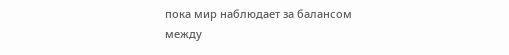пока мир наблюдает за балансом между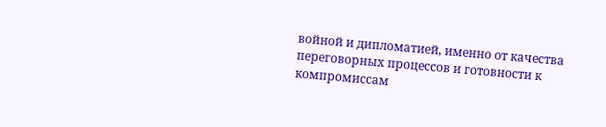войной и дипломатией, именно от качества переговорных процессов и готовности к компромиссам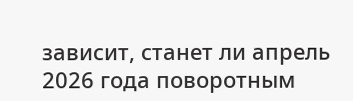зависит, станет ли апрель 2026 года поворотным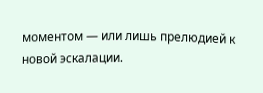моментом — или лишь прелюдией к новой эскалации.